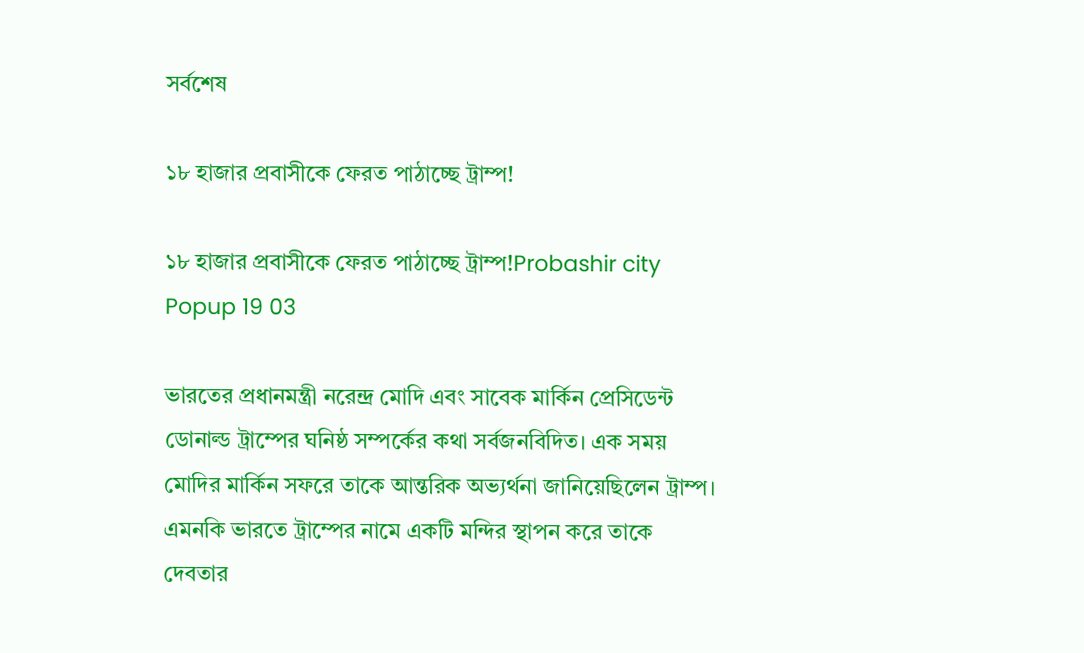সর্বশেষ

১৮ হাজার প্রবাসীকে ফেরত পাঠাচ্ছে ট্রাম্প!

১৮ হাজার প্রবাসীকে ফেরত পাঠাচ্ছে ট্রাম্প!Probashir city Popup 19 03

ভারতের প্রধানমন্ত্রী নরেন্দ্র মোদি এবং সাবেক মার্কিন প্রেসিডেন্ট ডোনাল্ড ট্রাম্পের ঘনিষ্ঠ সম্পর্কের কথা সর্বজনবিদিত। এক সময় মোদির মার্কিন সফরে তাকে আন্তরিক অভ্যর্থনা জানিয়েছিলেন ট্রাম্প। এমনকি ভারতে ট্রাম্পের নামে একটি মন্দির স্থাপন করে তাকে দেবতার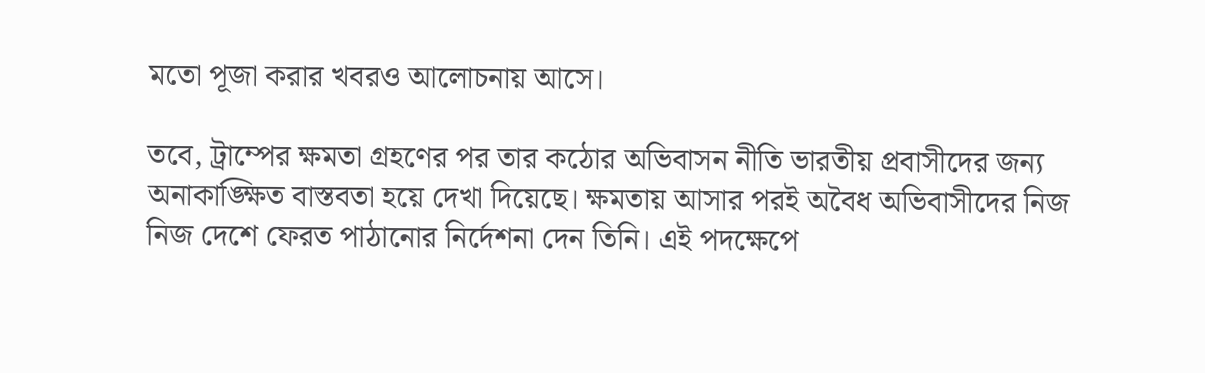মতো পূজা করার খবরও আলোচনায় আসে।

তবে, ট্রাম্পের ক্ষমতা গ্রহণের পর তার কঠোর অভিবাসন নীতি ভারতীয় প্রবাসীদের জন্য অনাকাঙ্ক্ষিত বাস্তবতা হয়ে দেখা দিয়েছে। ক্ষমতায় আসার পরই অবৈধ অভিবাসীদের নিজ নিজ দেশে ফেরত পাঠানোর নির্দেশনা দেন তিনি। এই পদক্ষেপে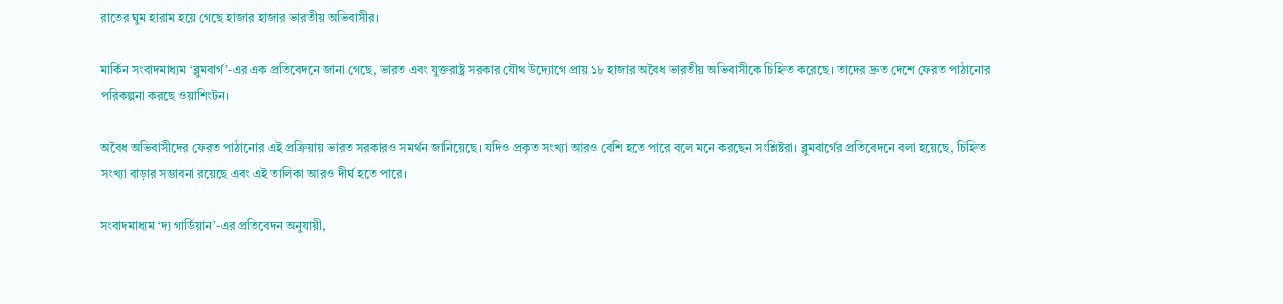রাতের ঘুম হারাম হয়ে গেছে হাজার হাজার ভারতীয় অভিবাসীর।

মার্কিন সংবাদমাধ্যম ‘ব্লুমবার্গ’-এর এক প্রতিবেদনে জানা গেছে, ভারত এবং যুক্তরাষ্ট্র সরকার যৌথ উদ্যোগে প্রায় ১৮ হাজার অবৈধ ভারতীয় অভিবাসীকে চিহ্নিত করেছে। তাদের দ্রুত দেশে ফেরত পাঠানোর পরিকল্পনা করছে ওয়াশিংটন।

অবৈধ অভিবাসীদের ফেরত পাঠানোর এই প্রক্রিয়ায় ভারত সরকারও সমর্থন জানিয়েছে। যদিও প্রকৃত সংখ্যা আরও বেশি হতে পারে বলে মনে করছেন সংশ্লিষ্টরা। ব্লুমবার্গের প্রতিবেদনে বলা হয়েছে, চিহ্নিত সংখ্যা বাড়ার সম্ভাবনা রয়েছে এবং এই তালিকা আরও দীর্ঘ হতে পারে।

সংবাদমাধ্যম ‘দ্য গার্ডিয়ান’-এর প্রতিবেদন অনুযায়ী,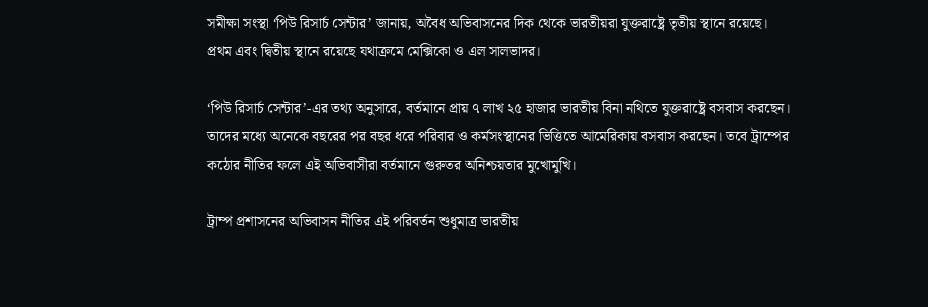সমীক্ষা সংস্থা ‘পিউ রিসার্চ সেন্টার’ জানায়, অবৈধ অভিবাসনের দিক থেকে ভারতীয়রা যুক্তরাষ্ট্রে তৃতীয় স্থানে রয়েছে। প্রথম এবং দ্বিতীয় স্থানে রয়েছে যথাক্রমে মেক্সিকো ও এল সালভাদর।

‘পিউ রিসার্চ সেন্টার’-এর তথ্য অনুসারে, বর্তমানে প্রায় ৭ লাখ ২৫ হাজার ভারতীয় বিনা নথিতে যুক্তরাষ্ট্রে বসবাস করছেন। তাদের মধ্যে অনেকে বছরের পর বছর ধরে পরিবার ও কর্মসংস্থানের ভিত্তিতে আমেরিকায় বসবাস করছেন। তবে ট্রাম্পের কঠোর নীতির ফলে এই অভিবাসীরা বর্তমানে গুরুতর অনিশ্চয়তার মুখোমুখি।

ট্রাম্প প্রশাসনের অভিবাসন নীতির এই পরিবর্তন শুধুমাত্র ভারতীয়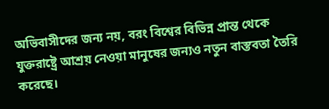অভিবাসীদের জন্য নয়, বরং বিশ্বের বিভিন্ন প্রান্ত থেকে যুক্তরাষ্ট্রে আশ্রয় নেওয়া মানুষের জন্যও নতুন বাস্তবতা তৈরি করেছে।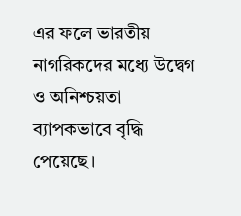এর ফলে ভারতীয় নাগরিকদের মধ্যে উদ্বেগ ও অনিশ্চয়তা ব্যাপকভাবে বৃদ্ধি পেয়েছে।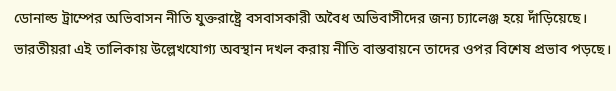ডোনাল্ড ট্রাম্পের অভিবাসন নীতি যুক্তরাষ্ট্রে বসবাসকারী অবৈধ অভিবাসীদের জন্য চ্যালেঞ্জ হয়ে দাঁড়িয়েছে। ভারতীয়রা এই তালিকায় উল্লেখযোগ্য অবস্থান দখল করায় নীতি বাস্তবায়নে তাদের ওপর বিশেষ প্রভাব পড়ছে।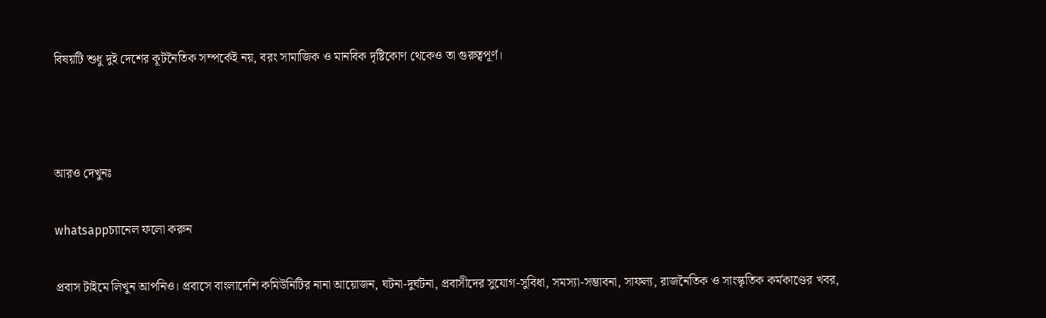বিষয়টি শুধু দুই দেশের কূটনৈতিক সম্পর্কেই নয়, বরং সামাজিক ও মানবিক দৃষ্টিকোণ থেকেও তা গুরুত্বপূর্ণ।



আরও দেখুনঃ

whatsappচ্যানেল ফলো করুন

প্রবাস টাইমে লিখুন আপনিও। প্রবাসে বাংলাদেশি কমিউনিটির নানা আয়োজন, ঘটনা-দুর্ঘটনা, প্রবাসীদের সুযোগ-সুবিধা, সমস্যা-সম্ভাবনা, সাফল্য, রাজনৈতিক ও সাংস্কৃতিক কর্মকাণ্ডের খবর,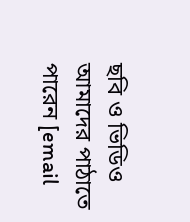ছবি ও ভিডিও আমাদের পাঠাতে পারেন [email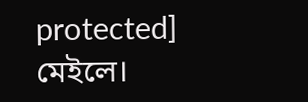protected] মেইলে।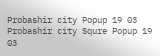Probashir city Popup 19 03
Probashir city Squre Popup 19 03